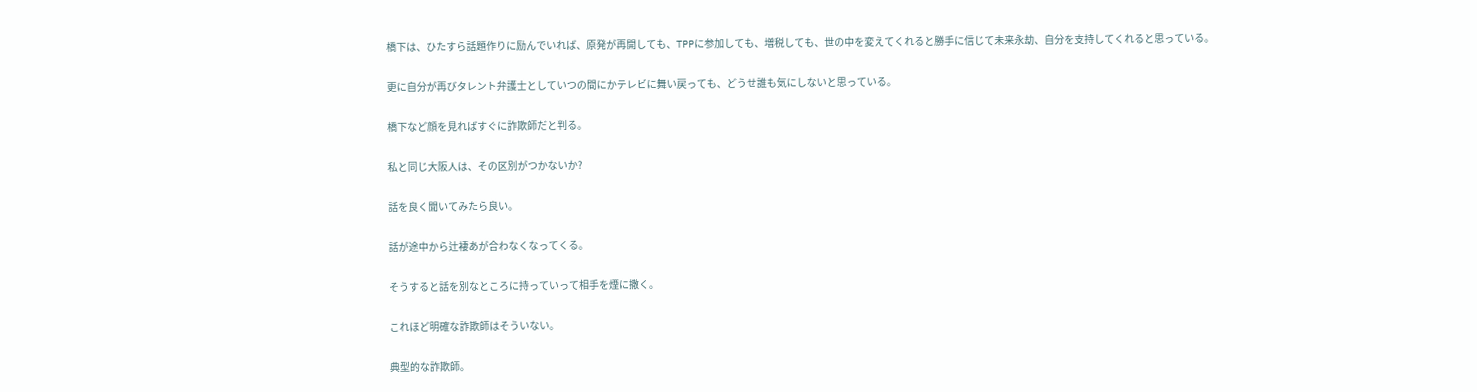橋下は、ひたすら話題作りに励んでいれば、原発が再開しても、TPPに参加しても、増税しても、世の中を変えてくれると勝手に信じて未来永劫、自分を支持してくれると思っている。

更に自分が再びタレント弁護士としていつの間にかテレビに舞い戻っても、どうせ誰も気にしないと思っている。

橋下など顔を見ればすぐに詐欺師だと判る。

私と同じ大阪人は、その区別がつかないか?

話を良く聞いてみたら良い。

話が途中から辻褄あが合わなくなってくる。

そうすると話を別なところに持っていって相手を煙に撒く。

これほど明確な詐欺師はそういない。

典型的な詐欺師。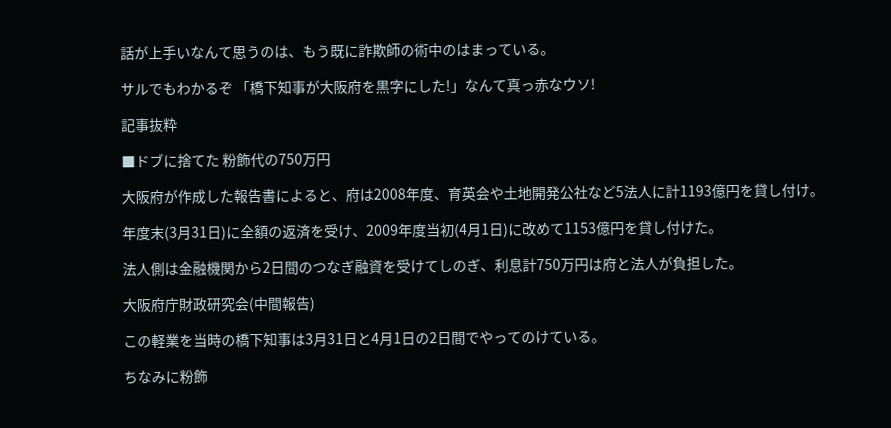話が上手いなんて思うのは、もう既に詐欺師の術中のはまっている。

サルでもわかるぞ 「橋下知事が大阪府を黒字にした!」なんて真っ赤なウソ!

記事抜粋

■ドブに捨てた 粉飾代の750万円

大阪府が作成した報告書によると、府は2008年度、育英会や土地開発公社など5法人に計1193億円を貸し付け。

年度末(3月31日)に全額の返済を受け、2009年度当初(4月1日)に改めて1153億円を貸し付けた。

法人側は金融機関から2日間のつなぎ融資を受けてしのぎ、利息計750万円は府と法人が負担した。

大阪府庁財政研究会(中間報告)

この軽業を当時の橋下知事は3月31日と4月1日の2日間でやってのけている。

ちなみに粉飾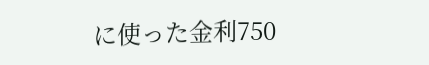に使った金利750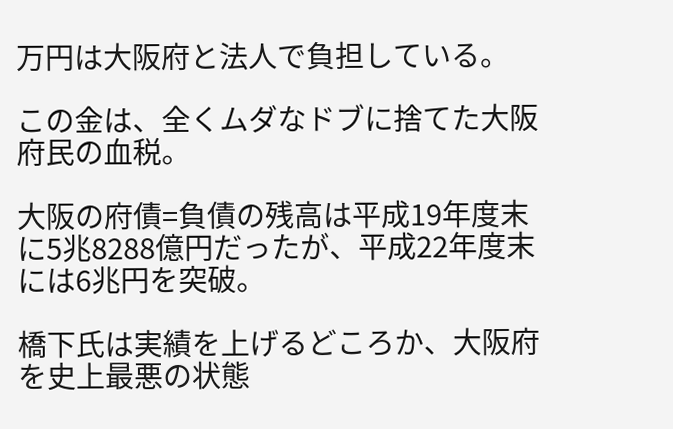万円は大阪府と法人で負担している。

この金は、全くムダなドブに捨てた大阪府民の血税。

大阪の府債=負債の残高は平成19年度末に5兆8288億円だったが、平成22年度末には6兆円を突破。

橋下氏は実績を上げるどころか、大阪府を史上最悪の状態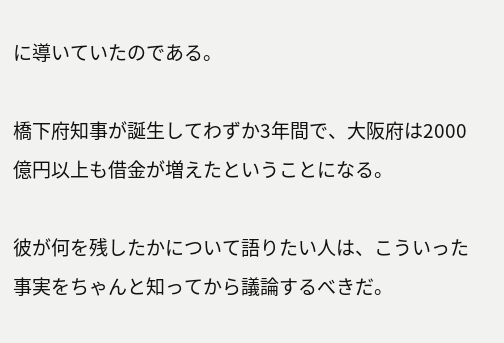に導いていたのである。

橋下府知事が誕生してわずか3年間で、大阪府は2000億円以上も借金が増えたということになる。

彼が何を残したかについて語りたい人は、こういった事実をちゃんと知ってから議論するべきだ。